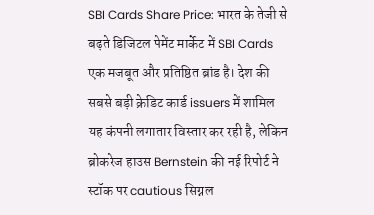SBI Cards Share Price: भारत के तेजी से बढ़ते डिजिटल पेमेंट मार्केट में SBI Cards एक मजबूत और प्रतिष्ठित ब्रांड है। देश की सबसे बड़ी क्रेडिट कार्ड issuers में शामिल यह कंपनी लगातार विस्तार कर रही है, लेकिन ब्रोकरेज हाउस Bernstein की नई रिपोर्ट ने स्टॉक पर cautious सिग्नल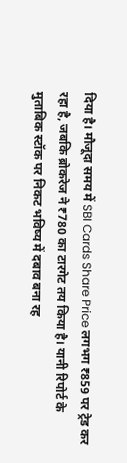दिया है। मौजूदा समय में SBI Cards Share Price लगभग ₹859 पर ट्रेड कर रहा है, जबकि ब्रोकरेज ने ₹780 का टारगेट तय किया है। यानी रिपोर्ट के मुताबिक स्टॉक पर निकट भविष्य में दबाव बना रह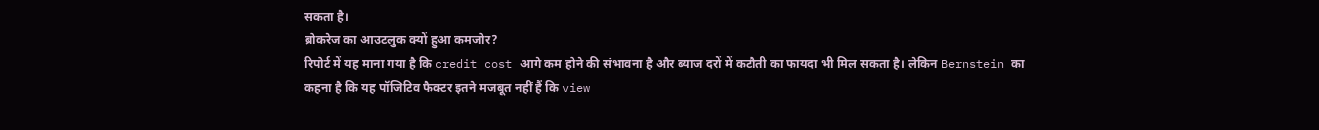सकता है।
ब्रोकरेज का आउटलुक क्यों हुआ कमजोर?
रिपोर्ट में यह माना गया है कि credit cost आगे कम होने की संभावना है और ब्याज दरों में कटौती का फायदा भी मिल सकता है। लेकिन Bernstein का कहना है कि यह पॉजिटिव फैक्टर इतने मजबूत नहीं हैं कि view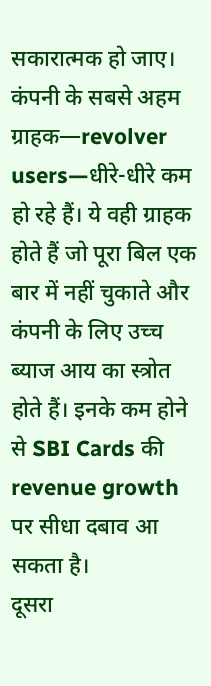सकारात्मक हो जाए। कंपनी के सबसे अहम ग्राहक—revolver users—धीरे-धीरे कम हो रहे हैं। ये वही ग्राहक होते हैं जो पूरा बिल एक बार में नहीं चुकाते और कंपनी के लिए उच्च ब्याज आय का स्त्रोत होते हैं। इनके कम होने से SBI Cards की revenue growth पर सीधा दबाव आ सकता है।
दूसरा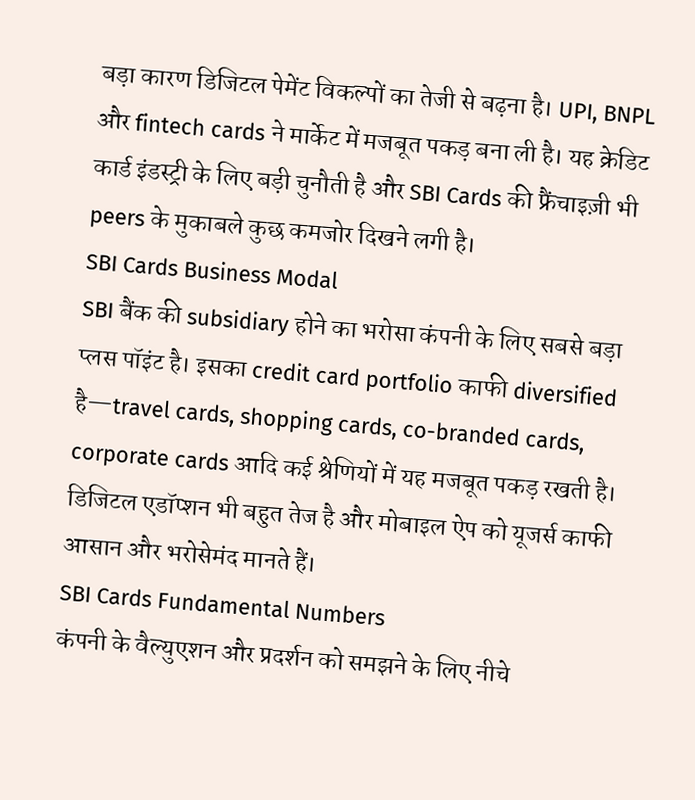बड़ा कारण डिजिटल पेमेंट विकल्पों का तेजी से बढ़ना है। UPI, BNPL और fintech cards ने मार्केट में मजबूत पकड़ बना ली है। यह क्रेडिट कार्ड इंडस्ट्री के लिए बड़ी चुनौती है और SBI Cards की फ्रैंचाइज़ी भी peers के मुकाबले कुछ कमजोर दिखने लगी है।
SBI Cards Business Modal
SBI बैंक की subsidiary होने का भरोसा कंपनी के लिए सबसे बड़ा प्लस पॉइंट है। इसका credit card portfolio काफी diversified है—travel cards, shopping cards, co-branded cards, corporate cards आदि कई श्रेणियों में यह मजबूत पकड़ रखती है। डिजिटल एडॉप्शन भी बहुत तेज है और मोबाइल ऐप को यूजर्स काफी आसान और भरोसेमंद मानते हैं।
SBI Cards Fundamental Numbers
कंपनी के वैल्युएशन और प्रदर्शन को समझने के लिए नीचे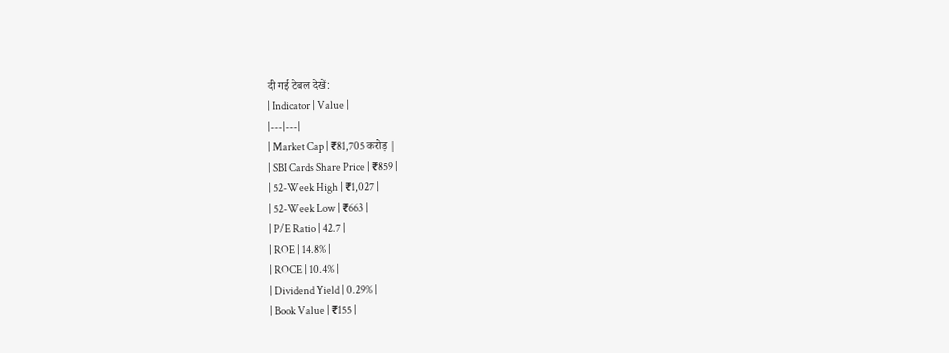दी गई टेबल देखें:
| Indicator | Value |
|---|---|
| Market Cap | ₹81,705 करोड़ |
| SBI Cards Share Price | ₹859 |
| 52-Week High | ₹1,027 |
| 52-Week Low | ₹663 |
| P/E Ratio | 42.7 |
| ROE | 14.8% |
| ROCE | 10.4% |
| Dividend Yield | 0.29% |
| Book Value | ₹155 |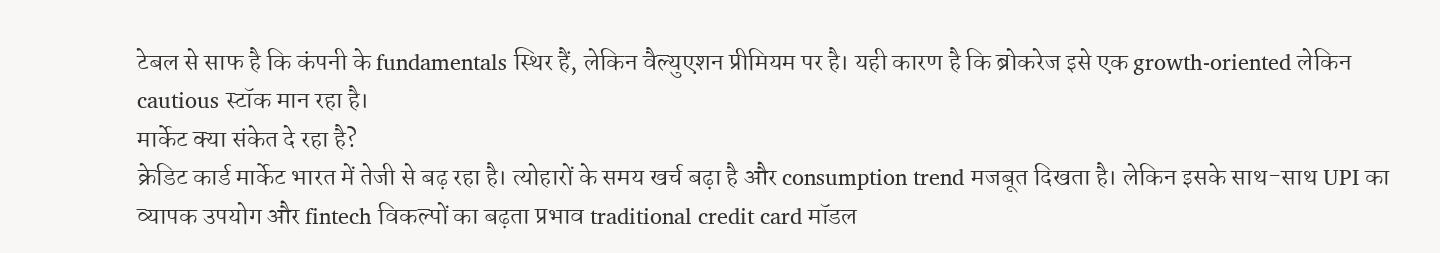टेबल से साफ है कि कंपनी के fundamentals स्थिर हैं, लेकिन वैल्युएशन प्रीमियम पर है। यही कारण है कि ब्रोकरेज इसे एक growth-oriented लेकिन cautious स्टॉक मान रहा है।
मार्केट क्या संकेत दे रहा है?
क्रेडिट कार्ड मार्केट भारत में तेजी से बढ़ रहा है। त्योहारों के समय खर्च बढ़ा है और consumption trend मजबूत दिखता है। लेकिन इसके साथ-साथ UPI का व्यापक उपयोग और fintech विकल्पों का बढ़ता प्रभाव traditional credit card मॉडल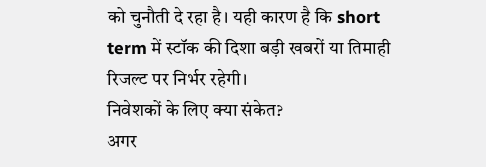को चुनौती दे रहा है। यही कारण है कि short term में स्टॉक की दिशा बड़ी खबरों या तिमाही रिजल्ट पर निर्भर रहेगी।
निवेशकों के लिए क्या संकेत?
अगर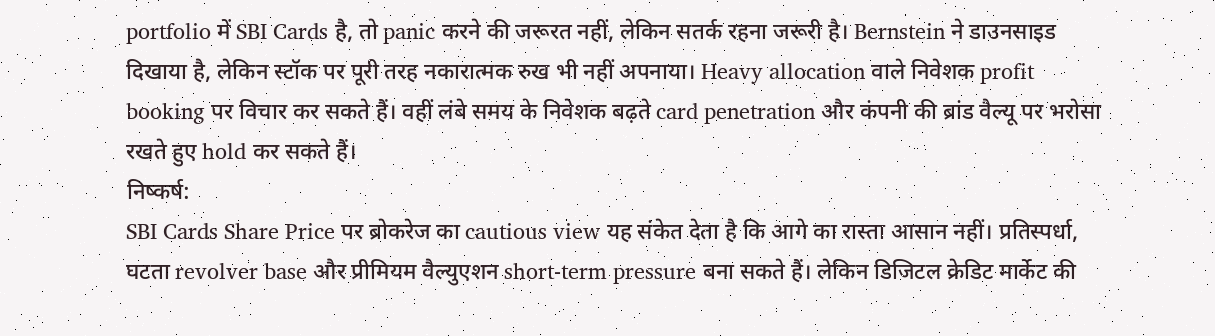portfolio में SBI Cards है, तो panic करने की जरूरत नहीं, लेकिन सतर्क रहना जरूरी है। Bernstein ने डाउनसाइड दिखाया है, लेकिन स्टॉक पर पूरी तरह नकारात्मक रुख भी नहीं अपनाया। Heavy allocation वाले निवेशक profit booking पर विचार कर सकते हैं। वहीं लंबे समय के निवेशक बढ़ते card penetration और कंपनी की ब्रांड वैल्यू पर भरोसा रखते हुए hold कर सकते हैं।
निष्कर्ष:
SBI Cards Share Price पर ब्रोकरेज का cautious view यह संकेत देता है कि आगे का रास्ता आसान नहीं। प्रतिस्पर्धा, घटता revolver base और प्रीमियम वैल्युएशन short-term pressure बना सकते हैं। लेकिन डिजिटल क्रेडिट मार्केट की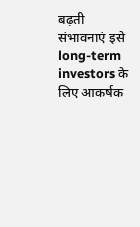बढ़ती संभावनाएं इसे long-term investors के लिए आकर्षक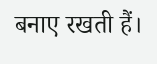बनाए रखती हैं।